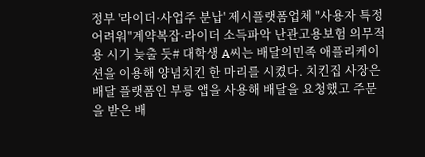정부 '라이더·사업주 분납' 제시플랫폼업체 "사용자 특정 어려워"계약복잡·라이더 소득파악 난관고용보험 의무적용 시기 늦출 듯# 대학생 A씨는 배달의민족 애플리케이션을 이용해 양념치킨 한 마리를 시켰다. 치킨집 사장은 배달 플랫폼인 부릉 앱을 사용해 배달을 요청했고 주문을 받은 배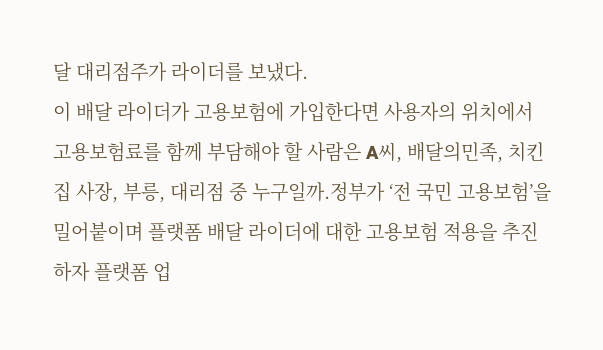달 대리점주가 라이더를 보냈다.
이 배달 라이더가 고용보험에 가입한다면 사용자의 위치에서 고용보험료를 함께 부담해야 할 사람은 A씨, 배달의민족, 치킨집 사장, 부릉, 대리점 중 누구일까.정부가 ‘전 국민 고용보험’을 밀어붙이며 플랫폼 배달 라이더에 대한 고용보험 적용을 추진하자 플랫폼 업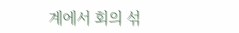계에서 회의 섞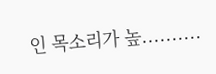인 목소리가 높..........